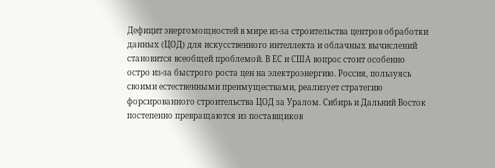Дефицит энергомощностей в мире из-за строительства центров обработки данных (ЦОД) для искусственного интеллекта и облачных вычислений становится всеобщей проблемой. В ЕС и США вопрос стоит особенно остро из-за быстрого роста цен на электроэнергию. Россия, пользуясь своими естественными преимуществами, реализует стратегию форсированного строительства ЦОД за Уралом. Сибирь и Дальний Восток постепенно превращаются из поставщиков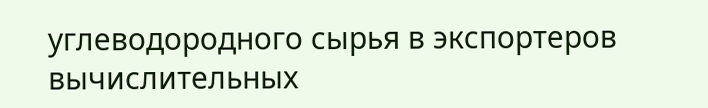углеводородного сырья в экспортеров вычислительных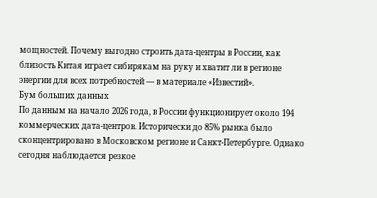мощностей. Почему выгодно строить дата-центры в России, как близость Китая играет сибирякам на руку и хватит ли в регионе энергии для всех потребностей — в материале «Известий».
Бум больших данных
По данным на начало 2026 года, в России функционирует около 194 коммерческих дата-центров. Исторически до 85% рынка было сконцентрировано в Московском регионе и Санкт-Петербурге. Однако сегодня наблюдается резкое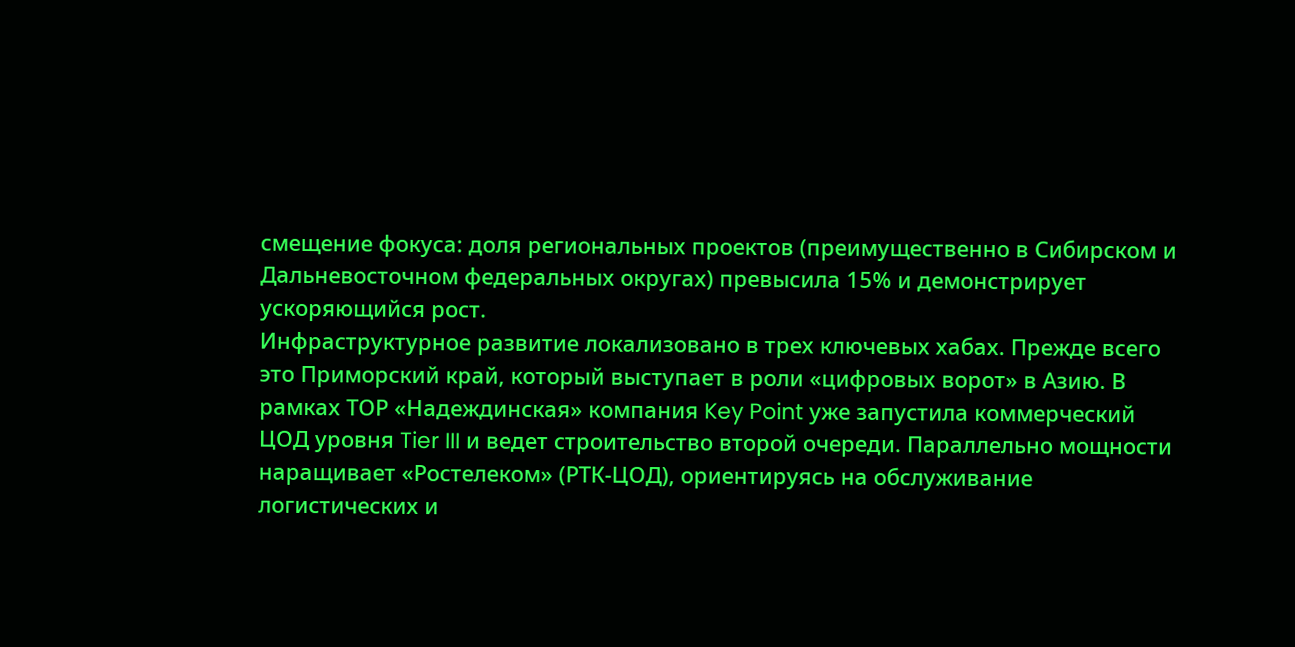смещение фокуса: доля региональных проектов (преимущественно в Сибирском и Дальневосточном федеральных округах) превысила 15% и демонстрирует ускоряющийся рост.
Инфраструктурное развитие локализовано в трех ключевых хабах. Прежде всего это Приморский край, который выступает в роли «цифровых ворот» в Азию. В рамках ТОР «Надеждинская» компания Key Point уже запустила коммерческий ЦОД уровня Tier III и ведет строительство второй очереди. Параллельно мощности наращивает «Ростелеком» (РТК-ЦОД), ориентируясь на обслуживание логистических и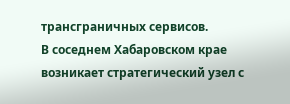трансграничных сервисов.
В соседнем Хабаровском крае возникает стратегический узел с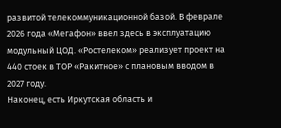развитой телекоммуникационной базой. В феврале 2026 года «Мегафон» ввел здесь в эксплуатацию модульный ЦОД. «Ростелеком» реализует проект на 440 стоек в ТОР «Ракитное» с плановым вводом в 2027 году.
Наконец, есть Иркутская область и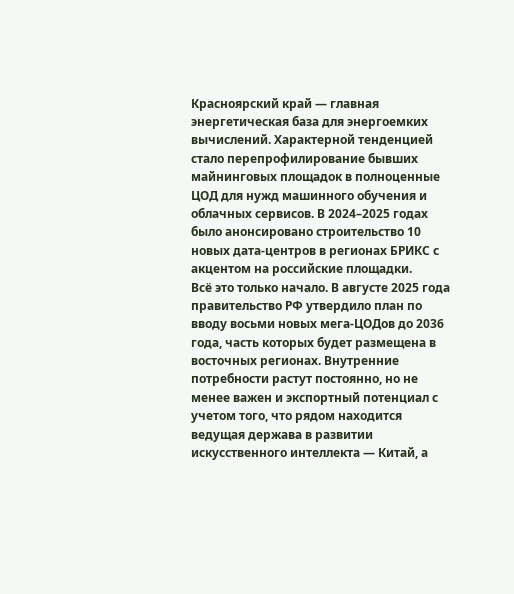Красноярский край — главная энергетическая база для энергоемких вычислений. Характерной тенденцией стало перепрофилирование бывших майнинговых площадок в полноценные ЦОД для нужд машинного обучения и облачных сервисов. В 2024–2025 годах было анонсировано строительство 10 новых дата-центров в регионах БРИКС с акцентом на российские площадки.
Всё это только начало. В августе 2025 года правительство РФ утвердило план по вводу восьми новых мега-ЦОДов до 2036 года, часть которых будет размещена в восточных регионах. Внутренние потребности растут постоянно, но не менее важен и экспортный потенциал с учетом того, что рядом находится ведущая держава в развитии искусственного интеллекта — Китай, а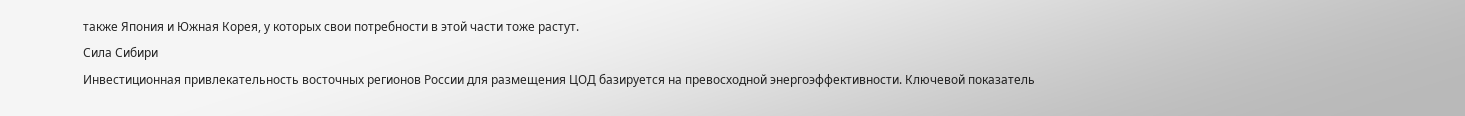также Япония и Южная Корея, у которых свои потребности в этой части тоже растут.
Сила Сибири
Инвестиционная привлекательность восточных регионов России для размещения ЦОД базируется на превосходной энергоэффективности. Ключевой показатель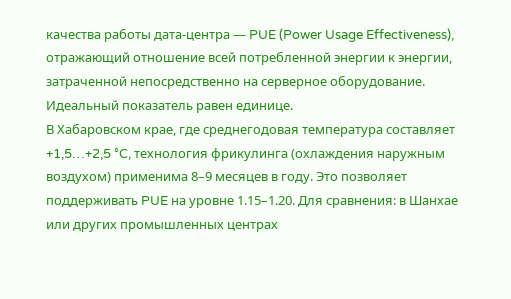качества работы дата-центра — PUE (Power Usage Effectiveness), отражающий отношение всей потребленной энергии к энергии, затраченной непосредственно на серверное оборудование. Идеальный показатель равен единице.
В Хабаровском крае, где среднегодовая температура составляет +1,5…+2,5 °C, технология фрикулинга (охлаждения наружным воздухом) применима 8–9 месяцев в году. Это позволяет поддерживать PUE на уровне 1.15–1.20. Для сравнения: в Шанхае или других промышленных центрах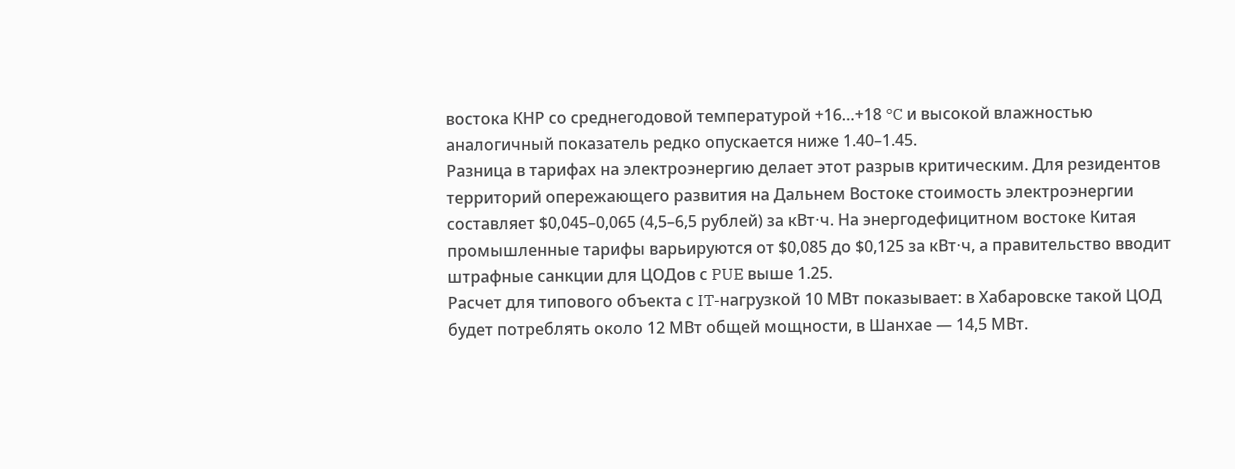востока КНР со среднегодовой температурой +16…+18 °C и высокой влажностью аналогичный показатель редко опускается ниже 1.40–1.45.
Разница в тарифах на электроэнергию делает этот разрыв критическим. Для резидентов территорий опережающего развития на Дальнем Востоке стоимость электроэнергии составляет $0,045–0,065 (4,5–6,5 рублей) за кВт⋅ч. На энергодефицитном востоке Китая промышленные тарифы варьируются от $0,085 до $0,125 за кВт⋅ч, а правительство вводит штрафные санкции для ЦОДов с PUE выше 1.25.
Расчет для типового объекта с IT-нагрузкой 10 МВт показывает: в Хабаровске такой ЦОД будет потреблять около 12 МВт общей мощности, в Шанхае — 14,5 МВт.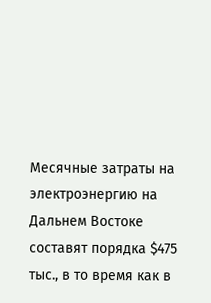Месячные затраты на электроэнергию на Дальнем Востоке составят порядка $475 тыс., в то время как в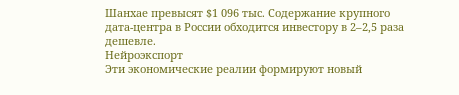Шанхае превысят $1 096 тыс. Содержание крупного дата-центра в России обходится инвестору в 2–2,5 раза дешевле.
Нейроэкспорт
Эти экономические реалии формируют новый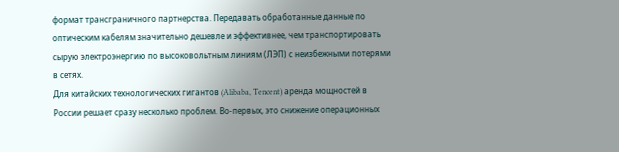формат трансграничного партнерства. Передавать обработанные данные по оптическим кабелям значительно дешевле и эффективнее, чем транспортировать сырую электроэнергию по высоковольтным линиям (ЛЭП) с неизбежными потерями в сетях.
Для китайских технологических гигантов (Alibaba, Tencent) аренда мощностей в России решает сразу несколько проблем. Во-первых, это снижение операционных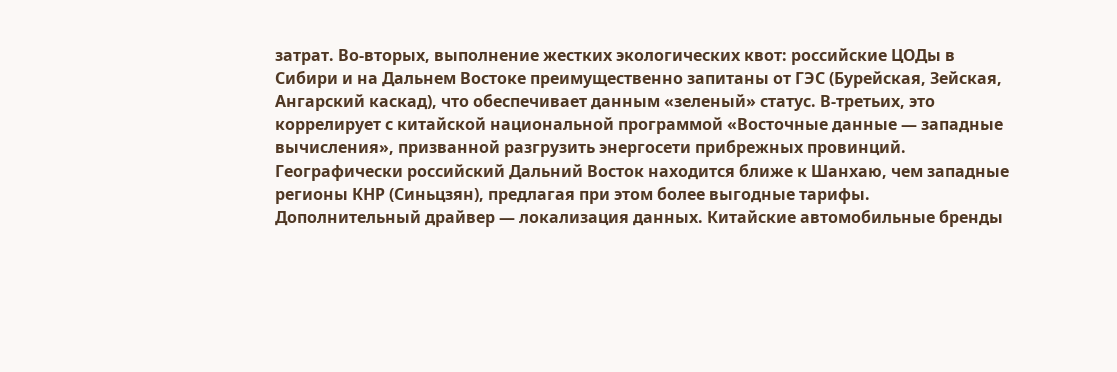затрат. Во-вторых, выполнение жестких экологических квот: российские ЦОДы в Сибири и на Дальнем Востоке преимущественно запитаны от ГЭС (Бурейская, Зейская, Ангарский каскад), что обеспечивает данным «зеленый» статус. В-третьих, это коррелирует с китайской национальной программой «Восточные данные — западные вычисления», призванной разгрузить энергосети прибрежных провинций. Географически российский Дальний Восток находится ближе к Шанхаю, чем западные регионы КНР (Синьцзян), предлагая при этом более выгодные тарифы.
Дополнительный драйвер — локализация данных. Китайские автомобильные бренды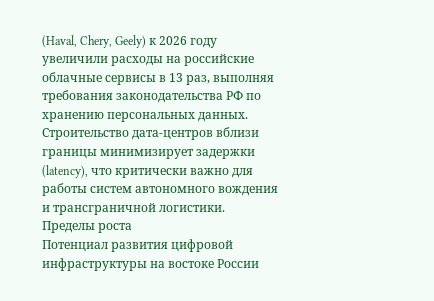(Haval, Chery, Geely) к 2026 году увеличили расходы на российские облачные сервисы в 13 раз, выполняя требования законодательства РФ по хранению персональных данных. Строительство дата-центров вблизи границы минимизирует задержки (latency), что критически важно для работы систем автономного вождения и трансграничной логистики.
Пределы роста
Потенциал развития цифровой инфраструктуры на востоке России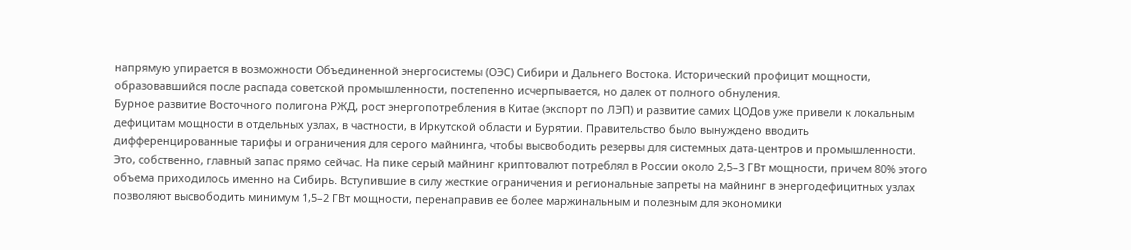напрямую упирается в возможности Объединенной энергосистемы (ОЭС) Сибири и Дальнего Востока. Исторический профицит мощности, образовавшийся после распада советской промышленности, постепенно исчерпывается, но далек от полного обнуления.
Бурное развитие Восточного полигона РЖД, рост энергопотребления в Китае (экспорт по ЛЭП) и развитие самих ЦОДов уже привели к локальным дефицитам мощности в отдельных узлах, в частности, в Иркутской области и Бурятии. Правительство было вынуждено вводить дифференцированные тарифы и ограничения для серого майнинга, чтобы высвободить резервы для системных дата-центров и промышленности.
Это, собственно, главный запас прямо сейчас. На пике серый майнинг криптовалют потреблял в России около 2,5–3 ГВт мощности, причем 80% этого объема приходилось именно на Сибирь. Вступившие в силу жесткие ограничения и региональные запреты на майнинг в энергодефицитных узлах позволяют высвободить минимум 1,5–2 ГВт мощности, перенаправив ее более маржинальным и полезным для экономики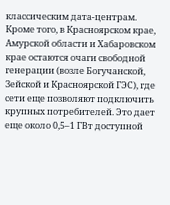классическим дата-центрам.
Кроме того, в Красноярском крае, Амурской области и Хабаровском крае остаются очаги свободной генерации (возле Богучанской, Зейской и Красноярской ГЭС), где сети еще позволяют подключить крупных потребителей. Это дает еще около 0,5–1 ГВт доступной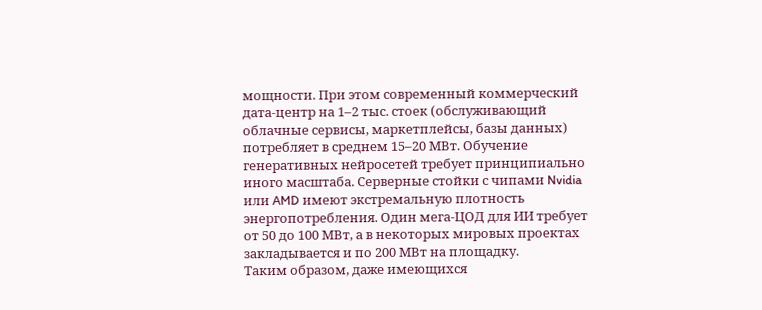мощности. При этом современный коммерческий дата-центр на 1–2 тыс. стоек (обслуживающий облачные сервисы, маркетплейсы, базы данных) потребляет в среднем 15–20 МВт. Обучение генеративных нейросетей требует принципиально иного масштаба. Серверные стойки с чипами Nvidia или AMD имеют экстремальную плотность энергопотребления. Один мега-ЦОД для ИИ требует от 50 до 100 МВт, а в некоторых мировых проектах закладывается и по 200 МВт на площадку.
Таким образом, даже имеющихся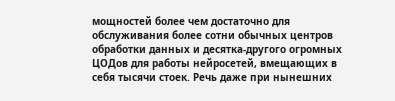мощностей более чем достаточно для обслуживания более сотни обычных центров обработки данных и десятка-другого огромных ЦОДов для работы нейросетей, вмещающих в себя тысячи стоек. Речь даже при нынешних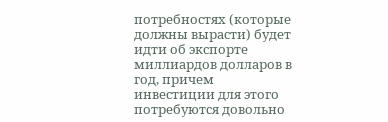потребностях (которые должны вырасти) будет идти об экспорте миллиардов долларов в год, причем инвестиции для этого потребуются довольно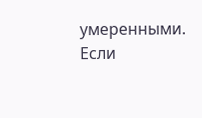умеренными. Если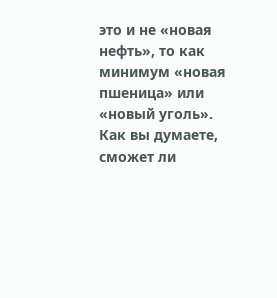это и не «новая нефть», то как минимум «новая пшеница» или «новый уголь».
Как вы думаете, сможет ли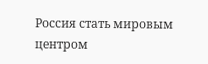Россия стать мировым центром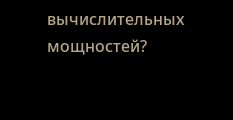вычислительных мощностей?